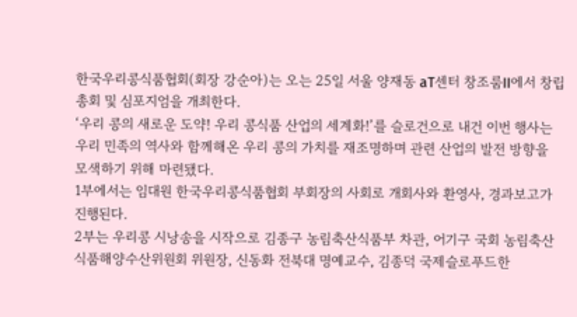한국우리콩식품협회(회장 강순아)는 오는 25일 서울 양재동 aT센터 창조룸II에서 창립총회 및 심포지엄을 개최한다.
‘우리 콩의 새로운 도약! 우리 콩식품 산업의 세계화!’를 슬로건으로 내건 이번 행사는 우리 민족의 역사와 함께해온 우리 콩의 가치를 재조명하며 관련 산업의 발전 방향을 모색하기 위해 마련됐다.
1부에서는 임대원 한국우리콩식품협회 부회장의 사회로 개회사와 환영사, 경과보고가 진행된다.
2부는 우리콩 시낭송을 시작으로 김종구 농림축산식품부 차관, 어기구 국회 농림축산식품해양수산위원회 위원장, 신동화 전북대 명예교수, 김종덕 국제슬로푸드한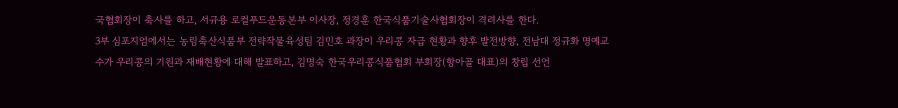국협회장이 축사를 하고, 서규용 로컬푸드운동본부 이사장, 정경훈 한국식품기술사협회장이 격려사를 한다.
3부 심포지엄에서는 농림축산식품부 전략작물육성팀 김민호 과장이 우리콩 자급 현황과 향후 발전방향, 전남대 정규화 명예교수가 우리콩의 기원과 재배현황에 대해 발표하고, 김명숙 한국우리콩식품협회 부회장(항아골 대표)의 창립 선언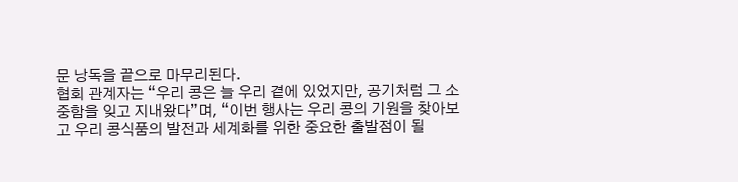문 낭독을 끝으로 마무리된다.
협회 관계자는 “우리 콩은 늘 우리 곁에 있었지만, 공기처럼 그 소중함을 잊고 지내왔다”며, “이번 행사는 우리 콩의 기원을 찾아보고 우리 콩식품의 발전과 세계화를 위한 중요한 출발점이 될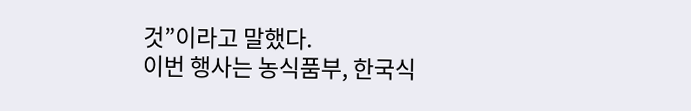것”이라고 말했다.
이번 행사는 농식품부, 한국식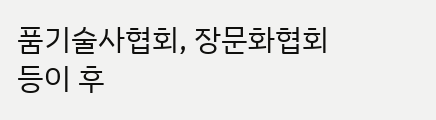품기술사협회, 장문화협회 등이 후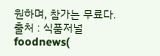원하며, 참가는 무료다.
출처 : 식품저널 foodnews(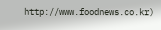http://www.foodnews.co.kr)